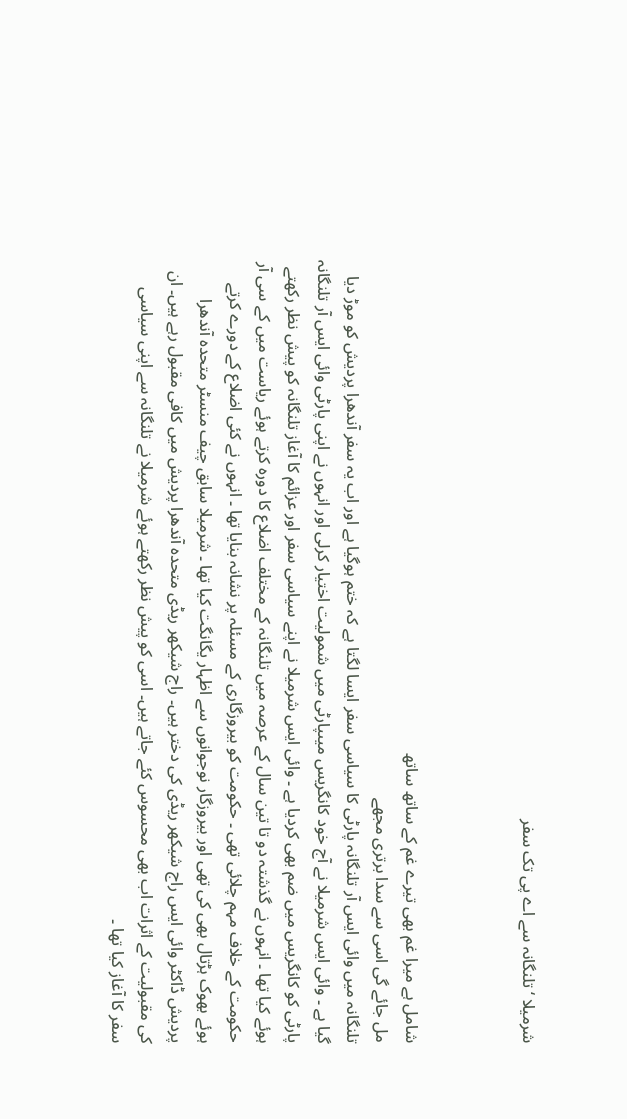شرمیلا ‘ تلنگانہ سے اے پی تک سفر



شامل ہے میرا غم بھی تیرے غم کے ساتھ ساتھ
مل جائے گی اسی سے سدا برتری مجھے
تلنگانہ میں وائی ایس آر تلنگانہ پارٹی کا سیاسی سفر ایسا لگتا ہے کہ ختم ہوگیا ہے اور اب یہ سفر آندھرا پردیش کو موڑ دیا گیا ہے ۔ وائی ایس شرمیلا نے آج خود کانگریس میںپارٹی میں شمولیت اختیار کرلی اور انہوں نے اپنی پارٹی وائی ایس آر تلنگانہ پارٹی کو کانگریس میں ضم بھی کردیا ہے ۔ وائی ایس شرمیلا نے اپنے سیاسی سفر اور عزائم کا آغاز تلنگانہ کو پیش نظر رکھتے ہوئے کیا تھا ۔ انہوں نے گذشتہ دو تا تین سال کے عرصہ میں تلنگانہ کے مختلف اضلاع کا دورہ کرتے ہوئے ریاست میں کے سی آر حکومت کے خلاف مہم چلائی تھی ۔ حکومت کو بیروزگاری کے مسئلہ پر نشانہ بنایا تھا ۔ انہوں نے کئی اضلاع کے دورے کرتے ہوئے بھوک ہڑتال بھی کی تھی اور بیروزگار نوجوانوں سے اظہار یگانگت کیا تھا ۔ شرمیلا سابق چیف منسٹر متحدہ آندھرا پردیش ڈاکٹر وائی ایس راج شیکھر ریڈی کی دختر ہیں۔ راج شیکھر ریڈی متحدہ آندھرا پردیش میں کافی مقبول رہے ہیں۔ ان کی مقبولیت کے اثرات اب بھی محسوس کئے جاتے ہیں۔ اسی کو پیش نظر رکھتے ہوئے شرمیلا نے تلنگانہ سے اپنی سیاسی سفر کا آغاز کیا تھا ۔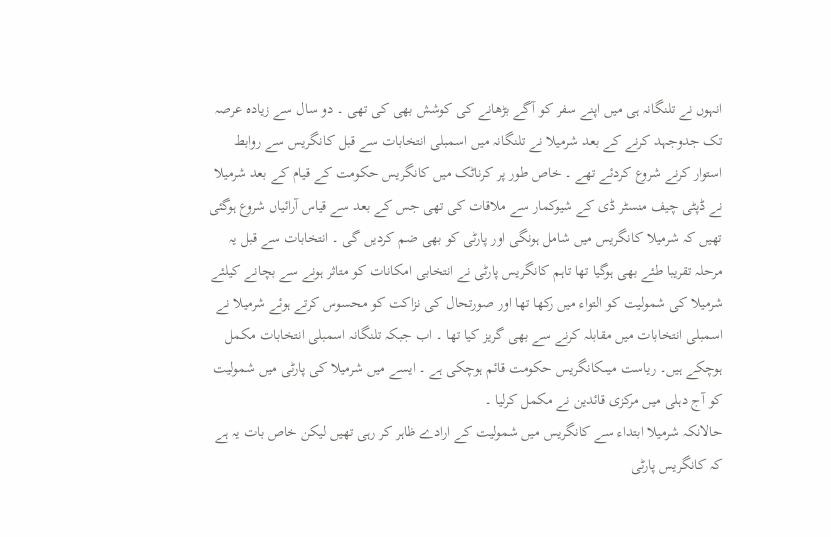انہوں نے تلنگانہ ہی میں اپنے سفر کو آگے بڑھانے کی کوشش بھی کی تھی ۔ دو سال سے زیادہ عرصہ تک جدوجہد کرنے کے بعد شرمیلا نے تلنگانہ میں اسمبلی انتخابات سے قبل کانگریس سے روابط استوار کرنے شروع کردئے تھے ۔ خاص طور پر کرناٹک میں کانگریس حکومت کے قیام کے بعد شرمیلا نے ڈپٹی چیف منسٹر ڈی کے شیوکمار سے ملاقات کی تھی جس کے بعد سے قیاس آرائیاں شروع ہوگئی تھیں کہ شرمیلا کانگریس میں شامل ہونگی اور پارٹی کو بھی ضم کردیں گی ۔ انتخابات سے قبل یہ مرحلہ تقریبا طئے بھی ہوگیا تھا تاہم کانگریس پارٹی نے انتخابی امکانات کو متاثر ہونے سے بچانے کیلئے شرمیلا کی شمولیت کو التواء میں رکھا تھا اور صورتحال کی نزاکت کو محسوس کرتے ہوئے شرمیلا نے اسمبلی انتخابات میں مقابلہ کرنے سے بھی گریز کیا تھا ۔ اب جبکہ تلنگانہ اسمبلی انتخابات مکمل ہوچکے ہیں۔ ریاست میںکانگریس حکومت قائم ہوچکی ہے ۔ ایسے میں شرمیلا کی پارٹی میں شمولیت کو آج دہلی میں مرکزی قائدین نے مکمل کرلیا ۔
حالانکہ شرمیلا ابتداء سے کانگریس میں شمولیت کے ارادے ظاہر کر رہی تھیں لیکن خاص بات یہ ہے کہ کانگریس پارٹی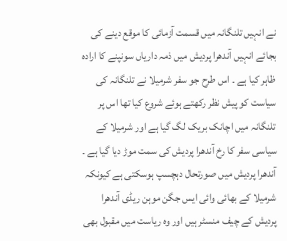نے انہیں تلنگانہ میں قسمت آزمائی کا موقع دینے کی بجائے انہیں آندھرا پردیش میں ذمہ داریاں سونپنے کا ارادہ ظاہر کیا ہے ۔ اس طرح جو سفر شرمیلا نے تلنگانہ کی سیاست کو پیش نظر رکھتے ہوئے شروع کیا تھا اس پر تلنگانہ میں اچانک بریک لگ گیا ہے اور شرمیلا کے سیاسی سفر کا رخ آندھرا پردیش کی سمت موڑ دیا گیا ہے ۔ آندھرا پردیش میں صورتحال دہچسپ ہوسکتی ہے کیونکہ شرمیلا کے بھائی وائی ایس جگن موہن ریڈی آندھرا پردیش کے چیف منسٹر ہیں اور وہ ریاست میں مقبول بھی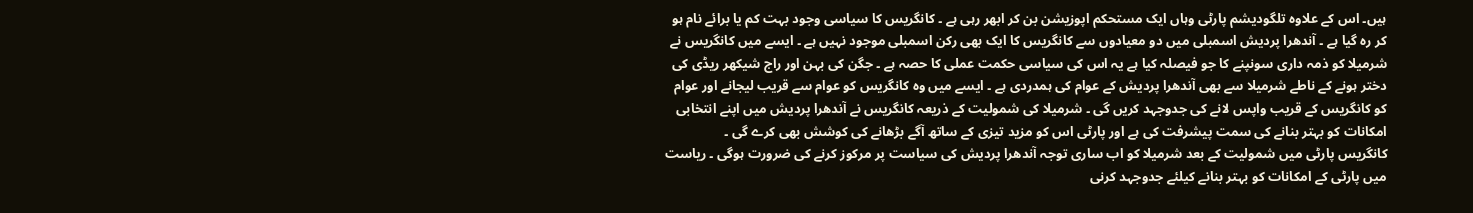ہیں۔ اس کے علاوہ تلگودیشم پارٹی وہاں ایک مستحکم اپوزیشن بن کر ابھر رہی ہے ۔ کانگریس کا سیاسی وجود بہت کم یا برائے نام ہو کر رہ گیا ہے ۔ آندھرا پردیش اسمبلی میں دو معیادوں سے کانگریس کا ایک بھی رکن اسمبلی موجود نہیں ہے ۔ ایسے میں کانگریس نے شرمیلا کو ذمہ داری سونپنے کا جو فیصلہ کیا ہے یہ اس کی سیاسی حکمت عملی کا حصہ ہے ۔ جگن کی بہن اور راج شیکھر ریڈی کی دختر ہونے کے ناطے شرمیلا سے بھی آندھرا پردیش کے عوام کی ہمدردی ہے ۔ ایسے میں وہ کانگریس کو عوام سے قریب لیجانے اور عوام کو کانگریس کے قریب واپس لانے کی جدوجہد کریں گی ۔ شرمیلا کی شمولیت کے ذریعہ کانگریس نے آندھرا پردیش میں اپنے انتخابی امکانات کو بہتر بنانے کی سمت پیشرفت کی ہے اور پارٹی اس کو مزید تیزی کے ساتھ آگے بڑھانے کی کوشش بھی کرے گی ۔
کانگریس پارٹی میں شمولیت کے بعد شرمیلا کو اب ساری توجہ آندھرا پردیش کی سیاست پر مرکوز کرنے کی ضرورت ہوگی ۔ ریاست میں پارٹی کے امکانات کو بہتر بنانے کیلئے جدوجہد کرنی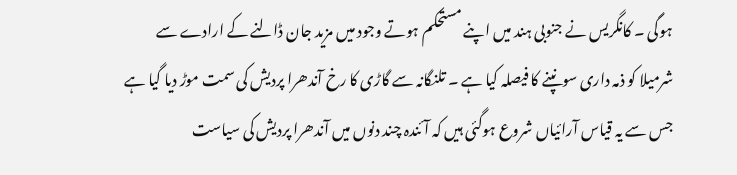ہوگی ۔ کانگریس نے جنوبی ہند میں اپنے مستحکم ہوتے وجود میں مزید جان ڈالنے کے ارادے سے شرمیلا کو ذمہ داری سونپنے کا فیصلہ کیا ہے ۔ تلنگانہ سے گاڑی کا رخ آندھرا پردیش کی سمت موڑ دیا گیا ہے جس سے یہ قیاس آرائیاں شروع ہوگئی ہیں کہ آئندہ چند دنوں میں آندھرا پردیش کی سیاست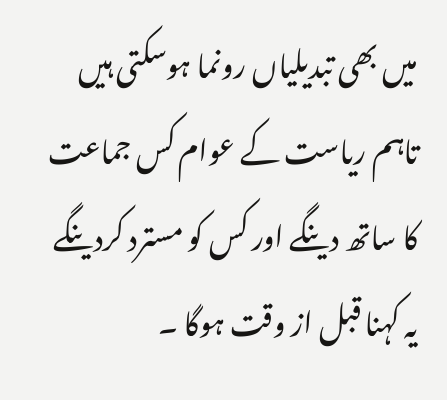میں بھی تبدیلیاں رونما ہوسکتی ہیں تاہم ریاست کے عوام کس جماعت کا ساتھ دینگے اور کس کو مسترد کردینگے یہ کہنا قبل از وقت ہوگا ۔